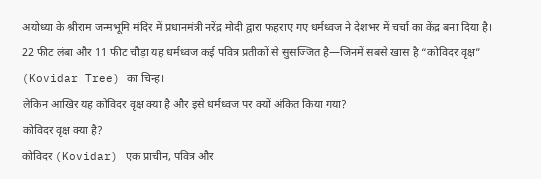अयोध्या के श्रीराम जन्मभूमि मंदिर में प्रधानमंत्री नरेंद्र मोदी द्वारा फहराए गए धर्मध्वज ने देशभर में चर्चा का केंद्र बना दिया है। 22 फीट लंबा और 11 फीट चौड़ा यह धर्मध्वज कई पवित्र प्रतीकों से सुसज्जित है—जिनमें सबसे खास है “कोविदर वृक्ष” (Kovidar Tree) का चिन्ह।
लेकिन आखिर यह कोविदर वृक्ष क्या है और इसे धर्मध्वज पर क्यों अंकित किया गया?
कोविदर वृक्ष क्या है?
कोविदर (Kovidar) एक प्राचीन, पवित्र और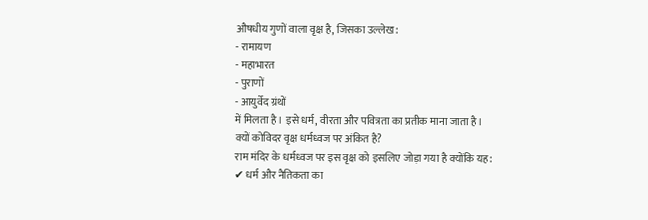औषधीय गुणों वाला वृक्ष है, जिसका उल्लेख:
- रामायण
- महाभारत
- पुराणों
- आयुर्वेद ग्रंथों
में मिलता है। इसे धर्म, वीरता और पवित्रता का प्रतीक माना जाता है।
क्यों कोविदर वृक्ष धर्मध्वज पर अंकित है?
राम मंदिर के धर्मध्वज पर इस वृक्ष को इसलिए जोड़ा गया है क्योंकि यह:
✔ धर्म और नैतिकता का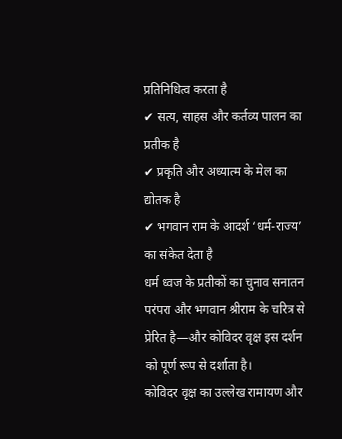प्रतिनिधित्व करता है
✔ सत्य, साहस और कर्तव्य पालन का प्रतीक है
✔ प्रकृति और अध्यात्म के मेल का द्योतक है
✔ भगवान राम के आदर्श ‘धर्म-राज्य’ का संकेत देता है
धर्म ध्वज के प्रतीकों का चुनाव सनातन परंपरा और भगवान श्रीराम के चरित्र से प्रेरित है—और कोविदर वृक्ष इस दर्शन को पूर्ण रूप से दर्शाता है।
कोविदर वृक्ष का उल्लेख रामायण और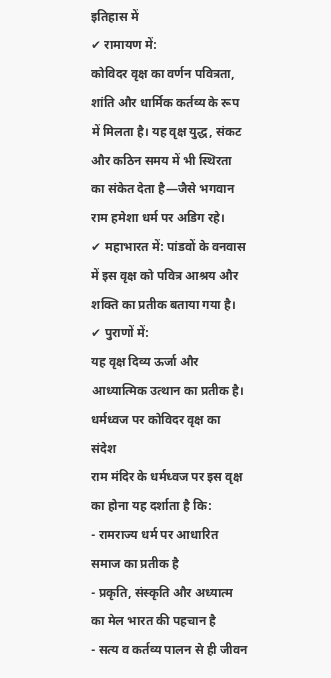इतिहास में
✔ रामायण में:
कोविदर वृक्ष का वर्णन पवित्रता, शांति और धार्मिक कर्तव्य के रूप में मिलता है। यह वृक्ष युद्ध, संकट और कठिन समय में भी स्थिरता का संकेत देता है—जैसे भगवान राम हमेशा धर्म पर अडिग रहे।
✔ महाभारत में: पांडवों के वनवास में इस वृक्ष को पवित्र आश्रय और शक्ति का प्रतीक बताया गया है।
✔ पुराणों में:
यह वृक्ष दिव्य ऊर्जा और आध्यात्मिक उत्थान का प्रतीक है।
धर्मध्वज पर कोविदर वृक्ष का संदेश
राम मंदिर के धर्मध्वज पर इस वृक्ष का होना यह दर्शाता है कि:
- रामराज्य धर्म पर आधारित समाज का प्रतीक है
- प्रकृति, संस्कृति और अध्यात्म का मेल भारत की पहचान है
- सत्य व कर्तव्य पालन से ही जीवन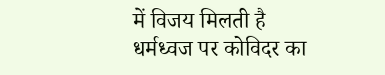में विजय मिलती है
धर्मध्वज पर कोविदर का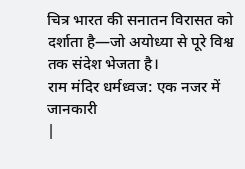चित्र भारत की सनातन विरासत को दर्शाता है—जो अयोध्या से पूरे विश्व तक संदेश भेजता है।
राम मंदिर धर्मध्वज: एक नजर में जानकारी
|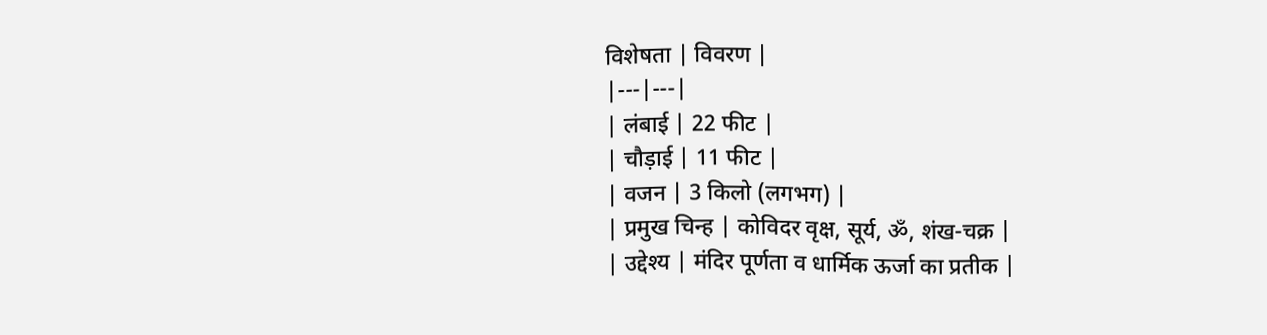विशेषता | विवरण |
|---|---|
| लंबाई | 22 फीट |
| चौड़ाई | 11 फीट |
| वजन | 3 किलो (लगभग) |
| प्रमुख चिन्ह | कोविदर वृक्ष, सूर्य, ॐ, शंख-चक्र |
| उद्देश्य | मंदिर पूर्णता व धार्मिक ऊर्जा का प्रतीक |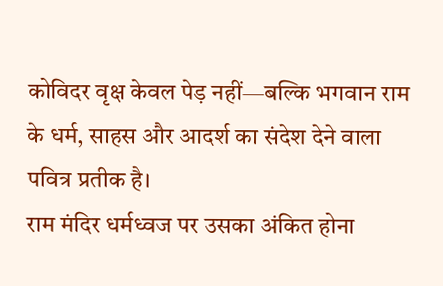कोविदर वृक्ष केवल पेड़ नहीं—बल्कि भगवान राम के धर्म, साहस और आदर्श का संदेश देने वाला पवित्र प्रतीक है।
राम मंदिर धर्मध्वज पर उसका अंकित होना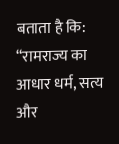बताता है कि:
“रामराज्य का आधार धर्म, सत्य और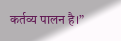कर्तव्य पालन है।”